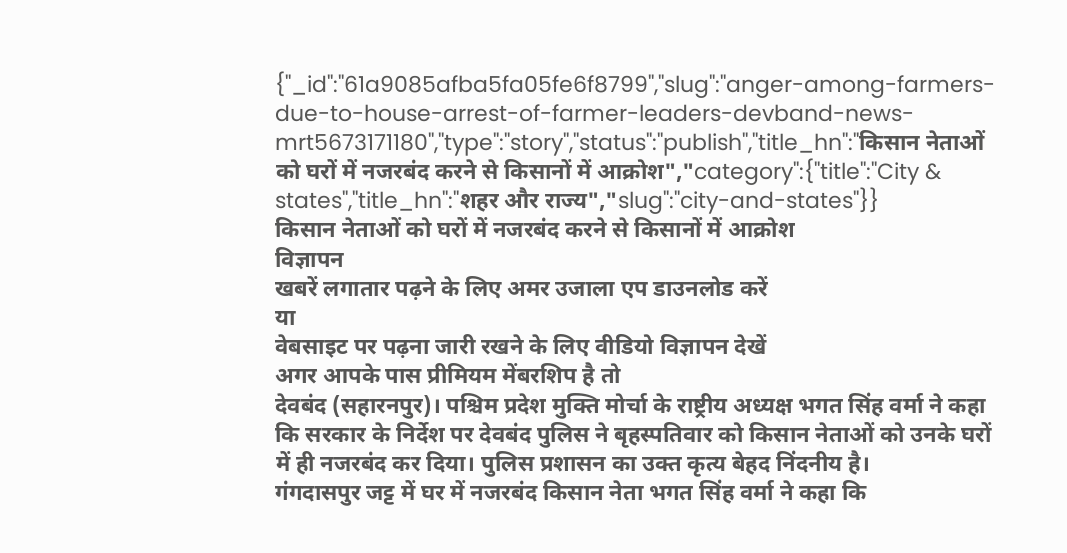{"_id":"61a9085afba5fa05fe6f8799","slug":"anger-among-farmers-due-to-house-arrest-of-farmer-leaders-devband-news-mrt5673171180","type":"story","status":"publish","title_hn":"किसान नेताओं को घरों में नजरबंद करने से किसानों में आक्रोश","category":{"title":"City & states","title_hn":"शहर और राज्य","slug":"city-and-states"}}
किसान नेताओं को घरों में नजरबंद करने से किसानों में आक्रोश
विज्ञापन
खबरें लगातार पढ़ने के लिए अमर उजाला एप डाउनलोड करें
या
वेबसाइट पर पढ़ना जारी रखने के लिए वीडियो विज्ञापन देखें
अगर आपके पास प्रीमियम मेंबरशिप है तो
देवबंद (सहारनपुर)। पश्चिम प्रदेश मुक्ति मोर्चा के राष्ट्रीय अध्यक्ष भगत सिंह वर्मा ने कहा कि सरकार के निर्देश पर देवबंद पुलिस ने बृहस्पतिवार को किसान नेताओं को उनके घरों में ही नजरबंद कर दिया। पुलिस प्रशासन का उक्त कृत्य बेहद निंदनीय है।
गंगदासपुर जट्ट में घर में नजरबंद किसान नेता भगत सिंह वर्मा ने कहा कि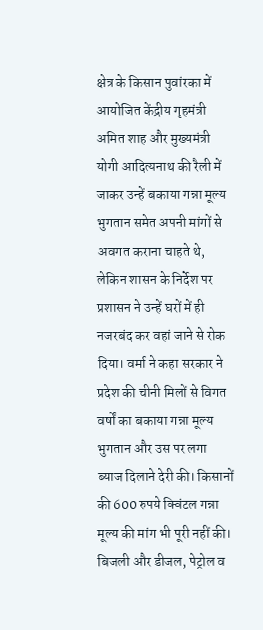क्षेत्र के किसान पुवांरका में आयोजित केंद्रीय गृहमंत्री अमित शाह और मुख्यमंत्री योगी आदित्यनाथ की रैली में जाकर उन्हें बकाया गन्ना मूल्य भुगतान समेत अपनी मांगों से अवगत कराना चाहते थे, लेकिन शासन के निर्देश पर प्रशासन ने उन्हें घरों में ही नजरबंद कर वहां जाने से रोक दिया। वर्मा ने कहा सरकार ने प्रदेश की चीनी मिलों से विगत वर्षों का बकाया गन्ना मूल्य भुगतान और उस पर लगा ब्याज दिलाने देरी की। किसानों की 600 रुपये क्विंटल गन्ना मूल्य की मांग भी पूरी नहीं की। बिजली और डीजल, पेट्रोल व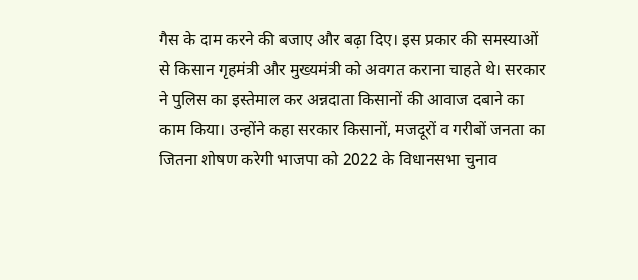गैस के दाम करने की बजाए और बढ़ा दिए। इस प्रकार की समस्याओं से किसान गृहमंत्री और मुख्यमंत्री को अवगत कराना चाहते थे। सरकार ने पुलिस का इस्तेमाल कर अन्नदाता किसानों की आवाज दबाने का काम किया। उन्होंने कहा सरकार किसानों, मजदूरों व गरीबों जनता का जितना शोषण करेगी भाजपा को 2022 के विधानसभा चुनाव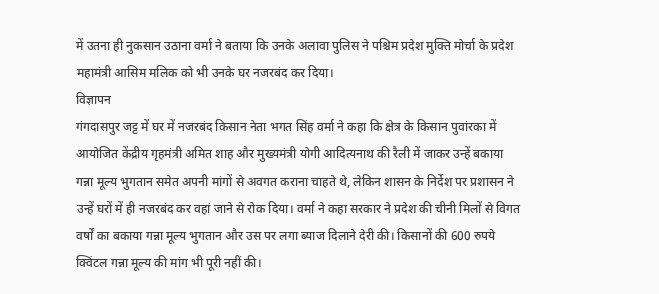में उतना ही नुकसान उठाना वर्मा ने बताया कि उनके अलावा पुलिस ने पश्चिम प्रदेश मुक्ति मोर्चा के प्रदेश महामंत्री आसिम मलिक को भी उनके घर नजरबंद कर दिया।
विज्ञापन
गंगदासपुर जट्ट में घर में नजरबंद किसान नेता भगत सिंह वर्मा ने कहा कि क्षेत्र के किसान पुवांरका में आयोजित केंद्रीय गृहमंत्री अमित शाह और मुख्यमंत्री योगी आदित्यनाथ की रैली में जाकर उन्हें बकाया गन्ना मूल्य भुगतान समेत अपनी मांगों से अवगत कराना चाहते थे, लेकिन शासन के निर्देश पर प्रशासन ने उन्हें घरों में ही नजरबंद कर वहां जाने से रोक दिया। वर्मा ने कहा सरकार ने प्रदेश की चीनी मिलों से विगत वर्षों का बकाया गन्ना मूल्य भुगतान और उस पर लगा ब्याज दिलाने देरी की। किसानों की 600 रुपये क्विंटल गन्ना मूल्य की मांग भी पूरी नहीं की।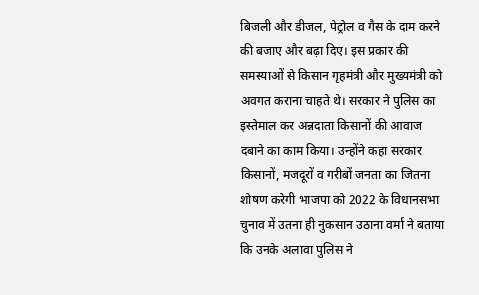बिजली और डीजल, पेट्रोल व गैस के दाम करने की बजाए और बढ़ा दिए। इस प्रकार की समस्याओं से किसान गृहमंत्री और मुख्यमंत्री को अवगत कराना चाहते थे। सरकार ने पुलिस का इस्तेमाल कर अन्नदाता किसानों की आवाज दबाने का काम किया। उन्होंने कहा सरकार किसानों, मजदूरों व गरीबों जनता का जितना शोषण करेगी भाजपा को 2022 के विधानसभा चुनाव में उतना ही नुकसान उठाना वर्मा ने बताया कि उनके अलावा पुलिस ने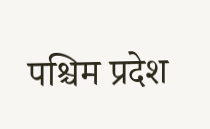पश्चिम प्रदेश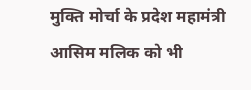मुक्ति मोर्चा के प्रदेश महामंत्री आसिम मलिक को भी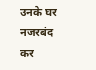उनके घर नजरबंद कर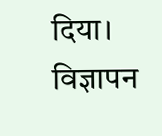दिया।
विज्ञापन